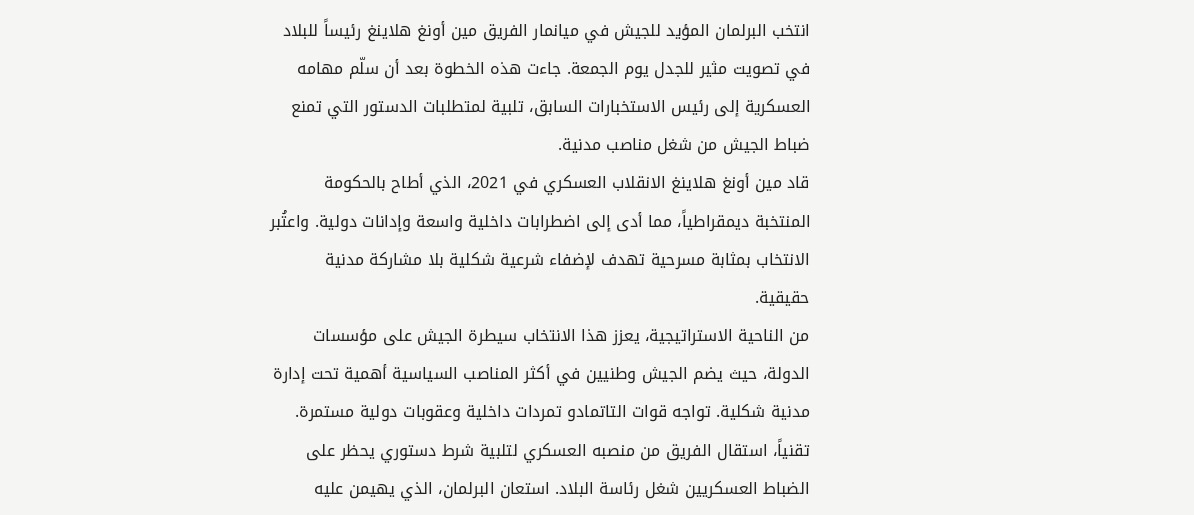انتخب البرلمان المؤيد للجيش في ميانمار الفريق مين أونغ هلاينغ رئيساً للبلاد في تصويت مثير للجدل يوم الجمعة. جاءت هذه الخطوة بعد أن سلّم مهامه العسكرية إلى رئيس الاستخبارات السابق، تلبية لمتطلبات الدستور التي تمنع ضباط الجيش من شغل مناصب مدنية.
قاد مين أونغ هلاينغ الانقلاب العسكري في 2021، الذي أطاح بالحكومة المنتخبة ديمقراطياً، مما أدى إلى اضطرابات داخلية واسعة وإدانات دولية. واعتُبر الانتخاب بمثابة مسرحية تهدف لإضفاء شرعية شكلية بلا مشاركة مدنية حقيقية.
من الناحية الاستراتيجية، يعزز هذا الانتخاب سيطرة الجيش على مؤسسات الدولة، حيث يضم الجيش وطنيين في أكثر المناصب السياسية أهمية تحت إدارة مدنية شكلية. تواجه قوات التاتمادو تمردات داخلية وعقوبات دولية مستمرة.
تقنياً، استقال الفريق من منصبه العسكري لتلبية شرط دستوري يحظر على الضباط العسكريين شغل رئاسة البلاد. استعان البرلمان، الذي يهيمن عليه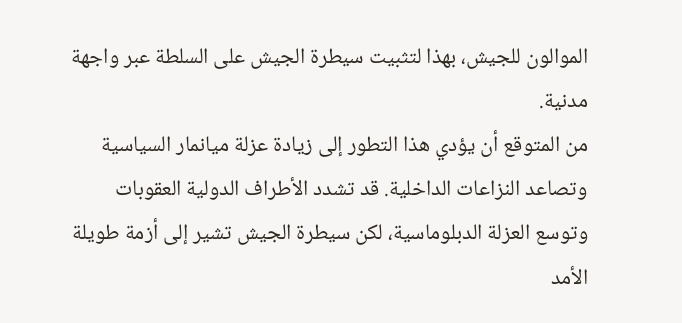الموالون للجيش، بهذا لتثبيت سيطرة الجيش على السلطة عبر واجهة مدنية.
من المتوقع أن يؤدي هذا التطور إلى زيادة عزلة ميانمار السياسية وتصاعد النزاعات الداخلية. قد تشدد الأطراف الدولية العقوبات وتوسع العزلة الدبلوماسية، لكن سيطرة الجيش تشير إلى أزمة طويلة الأمد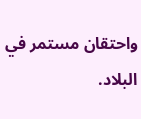واحتقان مستمر في البلاد.